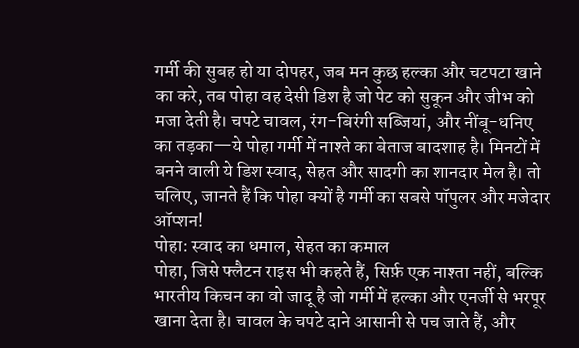गर्मी की सुबह हो या दोपहर, जब मन कुछ हल्का और चटपटा खाने का करे, तब पोहा वह देसी डिश है जो पेट को सुकून और जीभ को मजा देती है। चपटे चावल, रंग-बिरंगी सब्जियां, और नींबू-धनिए का तड़का—ये पोहा गर्मी में नाश्ते का बेताज बादशाह है। मिनटों में बनने वाली ये डिश स्वाद, सेहत और सादगी का शानदार मेल है। तो चलिए, जानते हैं कि पोहा क्यों है गर्मी का सबसे पॉपुलर और मजेदार ऑप्शन!
पोहा: स्वाद का धमाल, सेहत का कमाल
पोहा, जिसे फ्लैटन राइस भी कहते हैं, सिर्फ़ एक नाश्ता नहीं, बल्कि भारतीय किचन का वो जादू है जो गर्मी में हल्का और एनर्जी से भरपूर खाना देता है। चावल के चपटे दाने आसानी से पच जाते हैं, और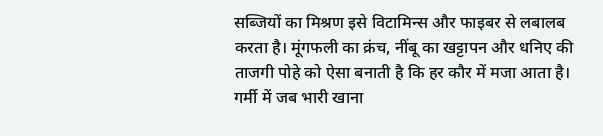सब्जियों का मिश्रण इसे विटामिन्स और फाइबर से लबालब करता है। मूंगफली का क्रंच, नींबू का खट्टापन और धनिए की ताजगी पोहे को ऐसा बनाती है कि हर कौर में मजा आता है। गर्मी में जब भारी खाना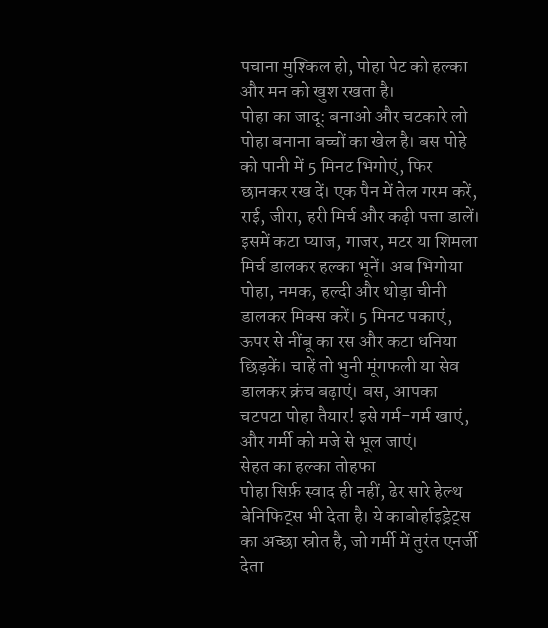पचाना मुश्किल हो, पोहा पेट को हल्का और मन को खुश रखता है।
पोहा का जादू: बनाओ और चटकारे लो
पोहा बनाना बच्चों का खेल है। बस पोहे को पानी में 5 मिनट भिगोएं, फिर छानकर रख दें। एक पैन में तेल गरम करें, राई, जीरा, हरी मिर्च और कढ़ी पत्ता डालें। इसमें कटा प्याज, गाजर, मटर या शिमला मिर्च डालकर हल्का भूनें। अब भिगोया पोहा, नमक, हल्दी और थोड़ा चीनी डालकर मिक्स करें। 5 मिनट पकाएं, ऊपर से नींबू का रस और कटा धनिया छिड़कें। चाहें तो भुनी मूंगफली या सेव डालकर क्रंच बढ़ाएं। बस, आपका चटपटा पोहा तैयार! इसे गर्म-गर्म खाएं, और गर्मी को मजे से भूल जाएं।
सेहत का हल्का तोहफा
पोहा सिर्फ़ स्वाद ही नहीं, ढेर सारे हेल्थ बेनिफिट्स भी देता है। ये काबोर्हाइड्रेट्स का अच्छा स्रोत है, जो गर्मी में तुरंत एनर्जी देता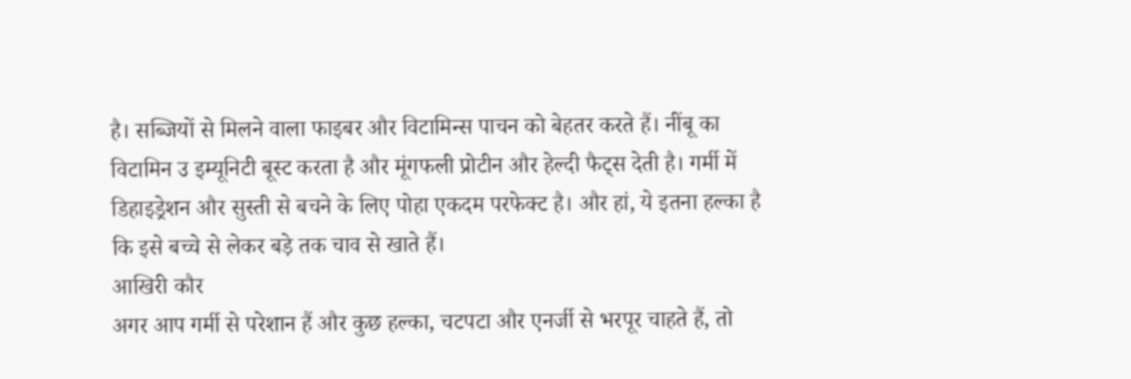है। सब्जियों से मिलने वाला फाइबर और विटामिन्स पाचन को बेहतर करते हैं। नींबू का विटामिन उ इम्यूनिटी बूस्ट करता है और मूंगफली प्रोटीन और हेल्दी फैट्स देती है। गर्मी में डिहाइड्रेशन और सुस्ती से बचने के लिए पोहा एकदम परफेक्ट है। और हां, ये इतना हल्का है कि इसे बच्चे से लेकर बड़े तक चाव से खाते हैं।
आखिरी कौर
अगर आप गर्मी से परेशान हैं और कुछ हल्का, चटपटा और एनर्जी से भरपूर चाहते हैं, तो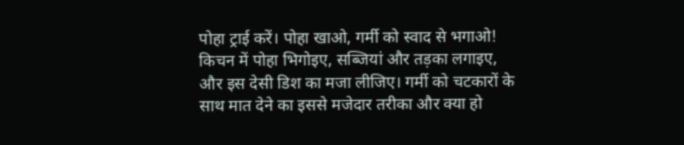पोहा ट्राई करें। पोहा खाओ, गर्मी को स्वाद से भगाओ! किचन में पोहा भिगोइए, सब्जियां और तड़का लगाइए, और इस देसी डिश का मजा लीजिए। गर्मी को चटकारों के साथ मात देने का इससे मजेदार तरीका और क्या हो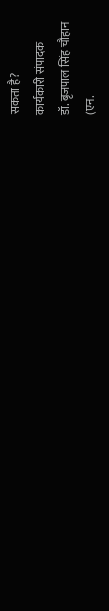सकता है?
कार्यकारी संपादक
डॉ. बृजपाल सिंह चौहान
(एन.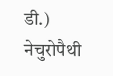डी.) नेचुरोपैथी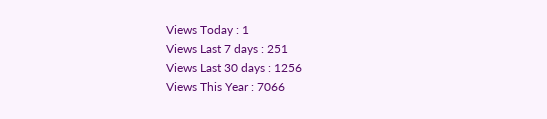Views Today : 1
Views Last 7 days : 251
Views Last 30 days : 1256
Views This Year : 7066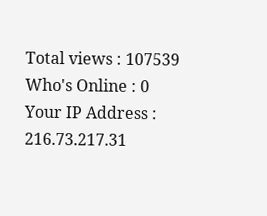Total views : 107539
Who's Online : 0
Your IP Address : 216.73.217.31